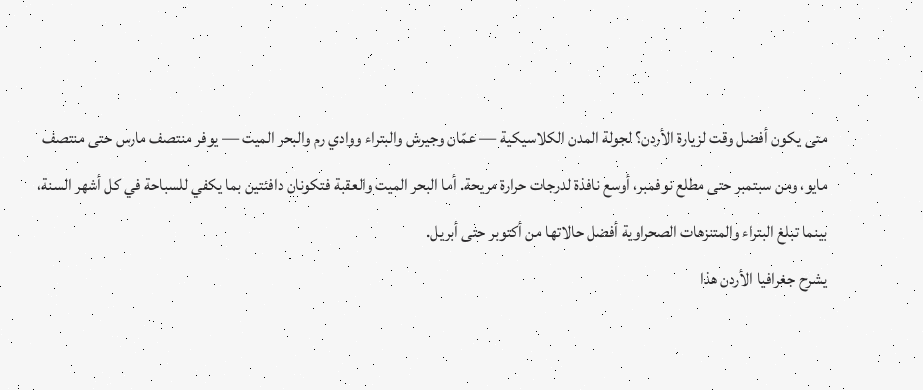متى يكون أفضل وقت لزيارة الأردن؟ لجولة المدن الكلاسيكية — عمّان وجيرش والبتراء ووادي رم والبحر الميت — يوفر منتصف مارس حتى منتصف مايو، ومن سبتمبر حتى مطلع نوفمبر، أوسع نافذة لدرجات حرارة مريحة. أما البحر الميت والعقبة فتكونان دافئتين بما يكفي للسباحة في كل أشهر السنة، بينما تبلغ البتراء والمتنزهات الصحراوية أفضل حالاتها من أكتوبر حتى أبريل.
يشرح جغرافيا الأردن هذا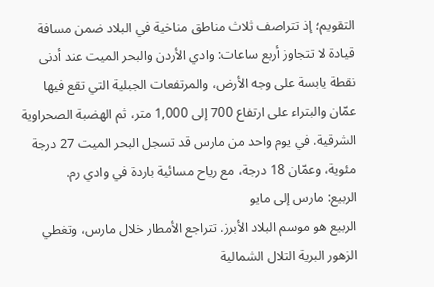التقويم؛ إذ تتراصف ثلاث مناطق مناخية في البلاد ضمن مسافة قيادة لا تتجاوز أربع ساعات: وادي الأردن والبحر الميت عند أدنى نقطة يابسة على وجه الأرض، والمرتفعات الجبلية التي تقع فيها عمّان والبتراء على ارتفاع 700 إلى 1,000 متر، ثم الهضبة الصحراوية الشرقية. في يوم واحد من مارس قد تسجل البحر الميت 27 درجة مئوية، وعمّان 18 درجة، مع رياح مسائية باردة في وادي رم.
الربيع: مارس إلى مايو
الربيع هو موسم البلاد الأبرز. تتراجع الأمطار خلال مارس، وتغطي الزهور البرية التلال الشمالية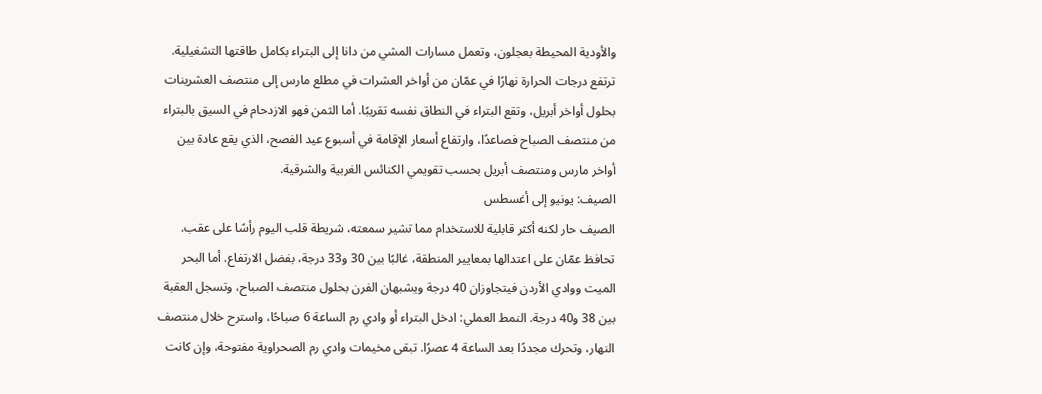والأودية المحيطة بعجلون، وتعمل مسارات المشي من دانا إلى البتراء بكامل طاقتها التشغيلية. ترتفع درجات الحرارة نهارًا في عمّان من أواخر العشرات في مطلع مارس إلى منتصف العشرينات بحلول أواخر أبريل، وتقع البتراء في النطاق نفسه تقريبًا. أما الثمن فهو الازدحام في السيق بالبتراء من منتصف الصباح فصاعدًا، وارتفاع أسعار الإقامة في أسبوع عيد الفصح، الذي يقع عادة بين أواخر مارس ومنتصف أبريل بحسب تقويمي الكنائس الغربية والشرقية.
الصيف: يونيو إلى أغسطس
الصيف حار لكنه أكثر قابلية للاستخدام مما تشير سمعته، شريطة قلب اليوم رأسًا على عقب. تحافظ عمّان على اعتدالها بمعايير المنطقة، غالبًا بين 30 و33 درجة، بفضل الارتفاع. أما البحر الميت ووادي الأردن فيتجاوزان 40 درجة ويشبهان الفرن بحلول منتصف الصباح، وتسجل العقبة بين 38 و40 درجة. النمط العملي: ادخل البتراء أو وادي رم الساعة 6 صباحًا، واسترح خلال منتصف النهار، وتحرك مجددًا بعد الساعة 4 عصرًا. تبقى مخيمات وادي رم الصحراوية مفتوحة، وإن كانت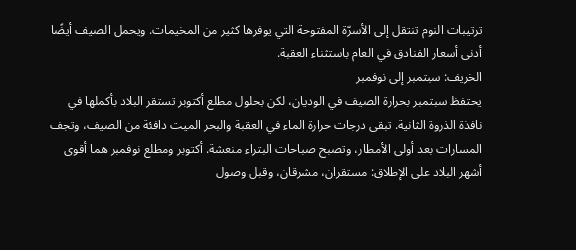ترتيبات النوم تنتقل إلى الأسرّة المفتوحة التي يوفرها كثير من المخيمات. ويحمل الصيف أيضًا أدنى أسعار الفنادق في العام باستثناء العقبة.
الخريف: سبتمبر إلى نوفمبر
يحتفظ سبتمبر بحرارة الصيف في الوديان، لكن بحلول مطلع أكتوبر تستقر البلاد بأكملها في نافذة الذروة الثانية. تبقى درجات حرارة الماء في العقبة والبحر الميت دافئة من الصيف، وتجف المسارات بعد أولى الأمطار، وتصبح صباحات البتراء منعشة. أكتوبر ومطلع نوفمبر هما أقوى أشهر البلاد على الإطلاق: مستقران، مشرقان، وقبل وصول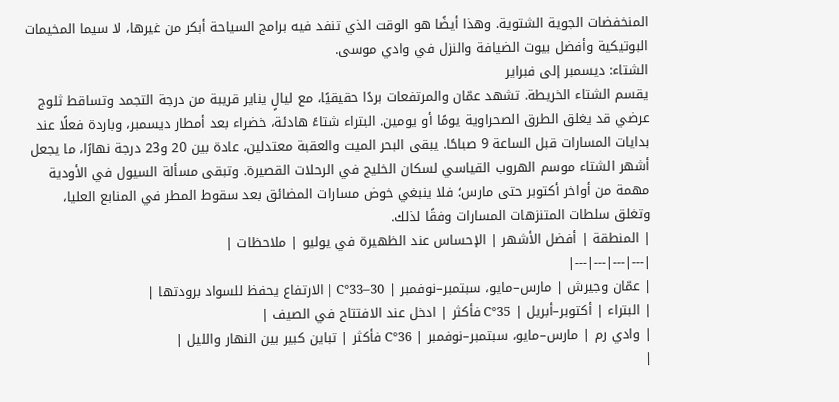المنخفضات الجوية الشتوية. وهذا أيضًا هو الوقت الذي تنفد فيه برامج السياحة أبكر من غيرها، لا سيما المخيمات البوتيكية وأفضل بيوت الضيافة والنزل في وادي موسى.
الشتاء: ديسمبر إلى فبراير
يقسم الشتاء الخريطة. تشهد عمّان والمرتفعات بردًا حقيقيًا، مع ليالٍ يناير قريبة من درجة التجمد وتساقط ثلوج عرضي قد يغلق الطرق الصحراوية يومًا أو يومين. البتراء شتاءً هادئة، خضراء بعد أمطار ديسمبر، وباردة فعلًا عند بدايات المسارات قبل الساعة 9 صباحًا. يبقى البحر الميت والعقبة معتدلين، عادة بين 20 و23 درجة نهارًا، ما يجعل أشهر الشتاء موسم الهروب القياسي لسكان الخليج في الرحلات القصيرة. وتبقى مسألة السيول في الأودية مهمة من أواخر أكتوبر حتى مارس؛ فلا ينبغي خوض مسارات المضائق بعد سقوط المطر في المنابع العليا، وتغلق سلطات المتنزهات المسارات وفقًا لذلك.
| المنطقة | أفضل الأشهر | الإحساس عند الظهيرة في يوليو | ملاحظات |
|---|---|---|---|
| عمّان وجيرش | مارس–مايو، سبتمبر–نوفمبر | 30–33°C | الارتفاع يحفظ للسواد برودتها |
| البتراء | أكتوبر–أبريل | 35°C فأكثر | ادخل عند الافتتاح في الصيف |
| وادي رم | مارس–مايو، سبتمبر–نوفمبر | 36°C فأكثر | تباين كبير بين النهار والليل |
|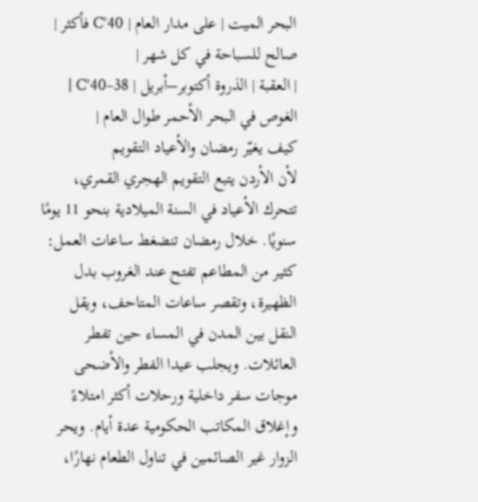البحر الميت | على مدار العام | 40°C فأكثر | صالح للسباحة في كل شهر |
| العقبة | الذروة أكتوبر–أبريل | 38–40°C | الغوص في البحر الأحمر طوال العام |
كيف يغيّر رمضان والأعياد التقويم
لأن الأردن يتبع التقويم الهجري القمري، تتحرك الأعياد في السنة الميلادية بنحو 11 يومًا سنويًا. خلال رمضان تنضغط ساعات العمل: كثير من المطاعم تفتح عند الغروب بدل الظهيرة، وتقصر ساعات المتاحف، ويقل النقل بين المدن في المساء حين تفطر العائلات. ويجلب عيدا الفطر والأضحى موجات سفر داخلية ورحلات أكثر امتلاءً وإغلاق المكاتب الحكومية عدة أيام. ويحر الزوار غير الصائمين في تناول الطعام نهارًا،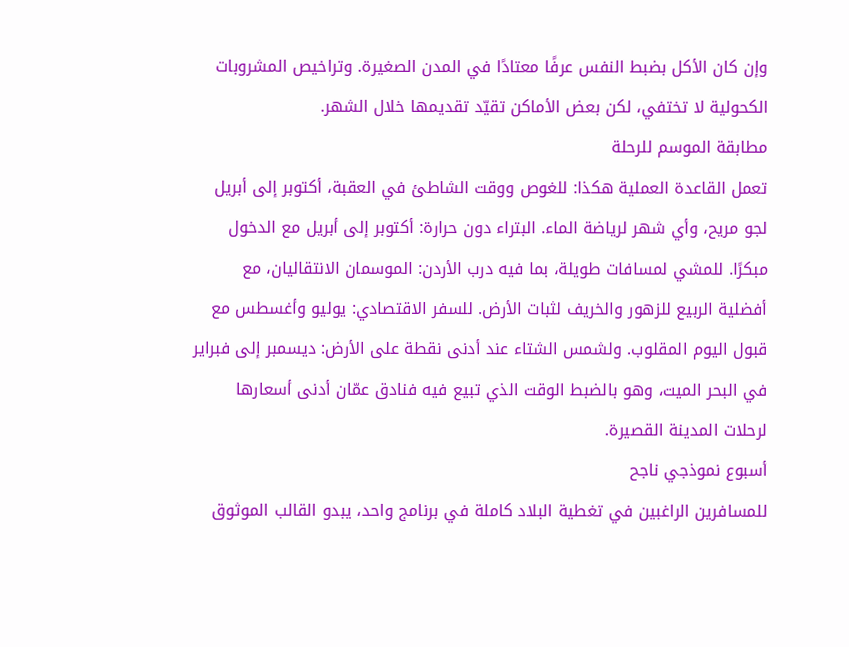وإن كان الأكل بضبط النفس عرفًا معتادًا في المدن الصغيرة. وتراخيص المشروبات الكحولية لا تختفي، لكن بعض الأماكن تقيّد تقديمها خلال الشهر.
مطابقة الموسم للرحلة
تعمل القاعدة العملية هكذا: للغوص ووقت الشاطئ في العقبة، أكتوبر إلى أبريل لجو مريح، وأي شهر لرياضة الماء. البتراء دون حرارة: أكتوبر إلى أبريل مع الدخول مبكرًا. للمشي لمسافات طويلة، بما فيه درب الأردن: الموسمان الانتقاليان، مع أفضلية الربيع للزهور والخريف لثبات الأرض. للسفر الاقتصادي: يوليو وأغسطس مع قبول اليوم المقلوب. ولشمس الشتاء عند أدنى نقطة على الأرض: ديسمبر إلى فبراير في البحر الميت، وهو بالضبط الوقت الذي تبيع فيه فنادق عمّان أدنى أسعارها لرحلات المدينة القصيرة.
أسبوع نموذجي ناجح
للمسافرين الراغبين في تغطية البلاد كاملة في برنامج واحد، يبدو القالب الموثوق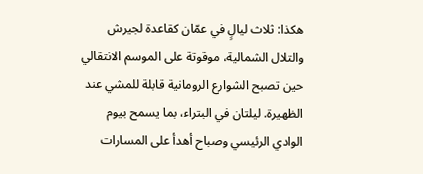هكذا: ثلاث ليالٍ في عمّان كقاعدة لجيرش والتلال الشمالية، موقوتة على الموسم الانتقالي حين تصبح الشوارع الرومانية قابلة للمشي عند الظهيرة. ليلتان في البتراء، بما يسمح بيوم الوادي الرئيسي وصباح أهدأ على المسارات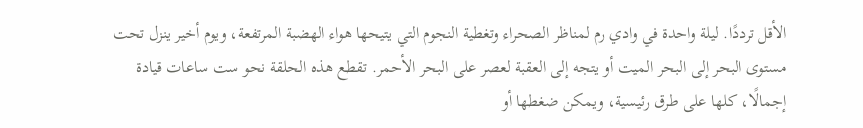الأقل ترددًا. ليلة واحدة في وادي رم لمناظر الصحراء وتغطية النجوم التي يتيحها هواء الهضبة المرتفعة، ويوم أخير ينزل تحت مستوى البحر إلى البحر الميت أو يتجه إلى العقبة لعصر على البحر الأحمر. تقطع هذه الحلقة نحو ست ساعات قيادة إجمالًا، كلها على طرق رئيسية، ويمكن ضغطها أو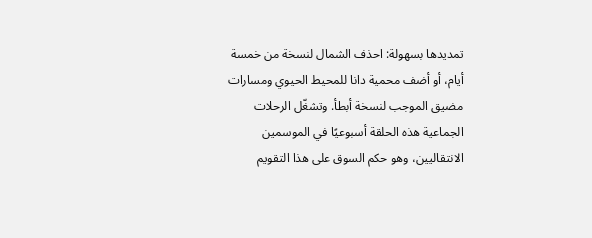تمديدها بسهولة: احذف الشمال لنسخة من خمسة أيام، أو أضف محمية دانا للمحيط الحيوي ومسارات مضيق الموجب لنسخة أبطأ. وتشغّل الرحلات الجماعية هذه الحلقة أسبوعيًا في الموسمين الانتقاليين، وهو حكم السوق على هذا التقويم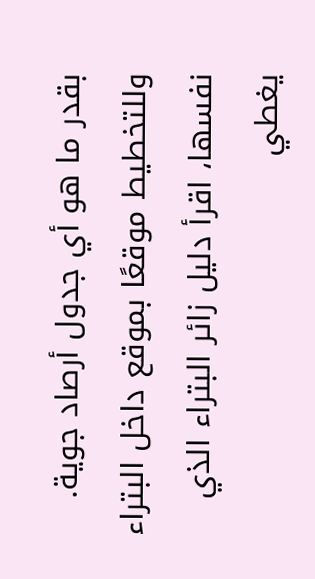بقدر ما هو أي جدول أرصاد جوية.
وللتخطيط موقعًا بموقع داخل البتراء نفسها، اقرأ دليل زائر البتراء الذي يغطي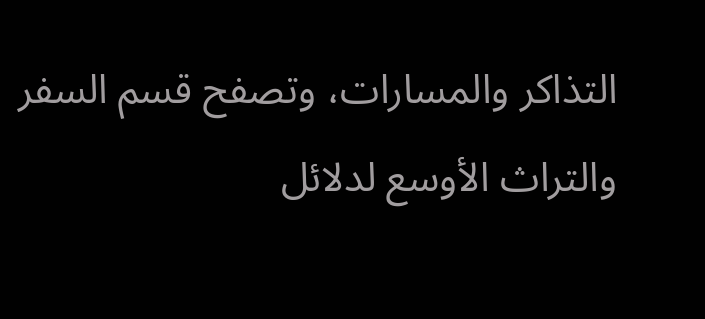التذاكر والمسارات، وتصفح قسم السفر والتراث الأوسع لدلائل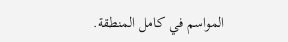المواسم في كامل المنطقة.